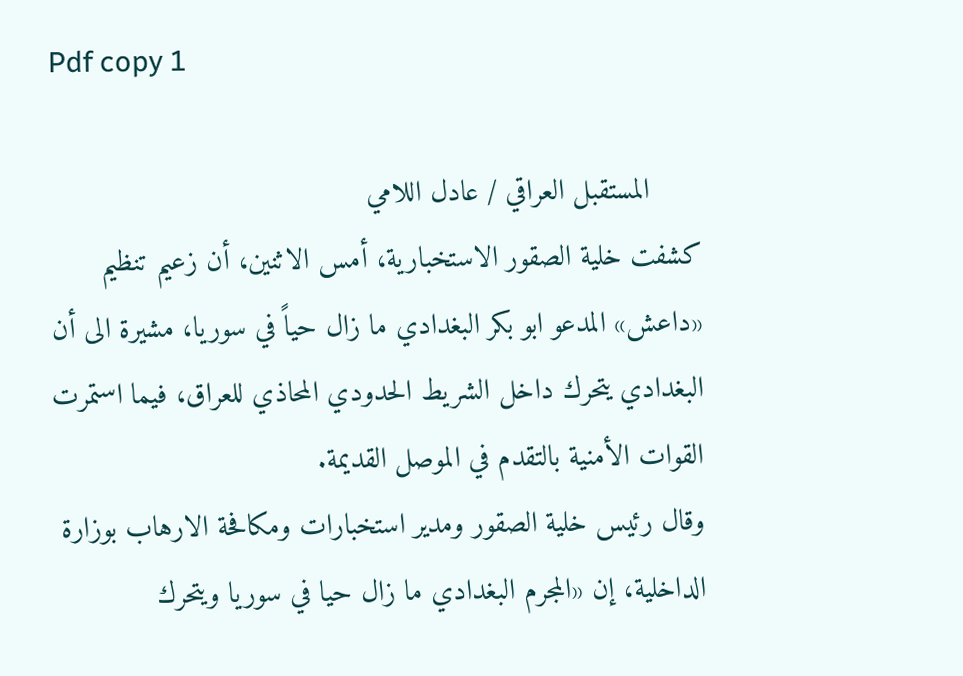Pdf copy 1

      المستقبل العراقي / عادل اللامي
كشفت خلية الصقور الاستخبارية، أمس الاثنين، أن زعيم تنظيم «داعش» المدعو ابو بكر البغدادي ما زال حياً في سوريا، مشيرة الى أن البغدادي يتحرك داخل الشريط الحدودي المحاذي للعراق، فيما استمرت القوات الأمنية بالتقدم في الموصل القديمة.
وقال رئيس خلية الصقور ومدير استخبارات ومكافحة الارهاب بوزارة الداخلية، إن «المجرم البغدادي ما زال حيا في سوريا ويتحرك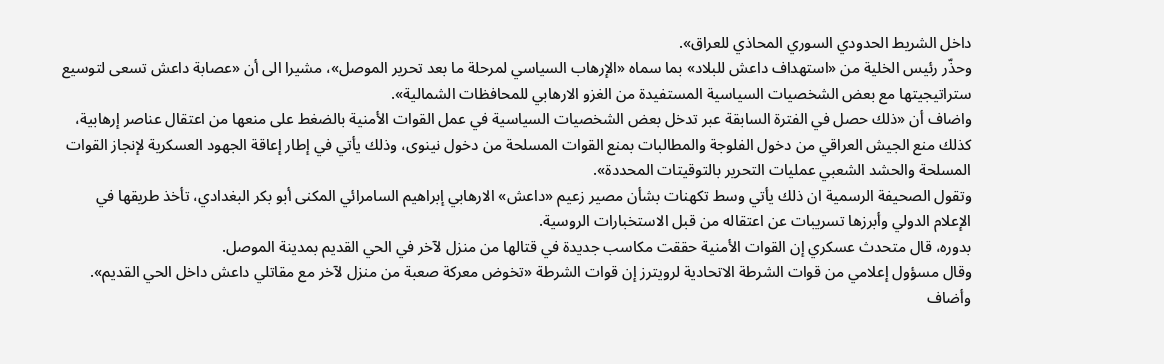داخل الشريط الحدودي السوري المحاذي للعراق».
وحذّر رئيس الخلية من «استهداف داعش للبلاد» بما سماه «الإرهاب السياسي لمرحلة ما بعد تحرير الموصل»، مشيرا الى أن «عصابة داعش تسعى لتوسيع ستراتيجيتها مع بعض الشخصيات السياسية المستفيدة من الغزو الارهابي للمحافظات الشمالية».
واضاف أن «ذلك حصل في الفترة السابقة عبر تدخل بعض الشخصيات السياسية في عمل القوات الأمنية بالضغط على منعها من اعتقال عناصر إرهابية، كذلك منع الجيش العراقي من دخول الفلوجة والمطالبات بمنع القوات المسلحة من دخول نينوى، وذلك يأتي في إطار إعاقة الجهود العسكرية لإنجاز القوات المسلحة والحشد الشعبي عمليات التحرير بالتوقيتات المحددة».
وتقول الصحيفة الرسمية ان ذلك يأتي وسط تكهنات بشأن مصير زعيم «داعش» الارهابي إبراهيم السامرائي المكنى أبو بكر البغدادي، تأخذ طريقها في الإعلام الدولي وأبرزها تسريبات عن اعتقاله من قبل الاستخبارات الروسية.
بدوره، قال متحدث عسكري إن القوات الأمنية حققت مكاسب جديدة في قتالها من منزل لآخر في الحي القديم بمدينة الموصل.
وقال مسؤول إعلامي من قوات الشرطة الاتحادية لرويترز إن قوات الشرطة «تخوض معركة صعبة من منزل لآخر مع مقاتلي داعش داخل الحي القديم». وأضاف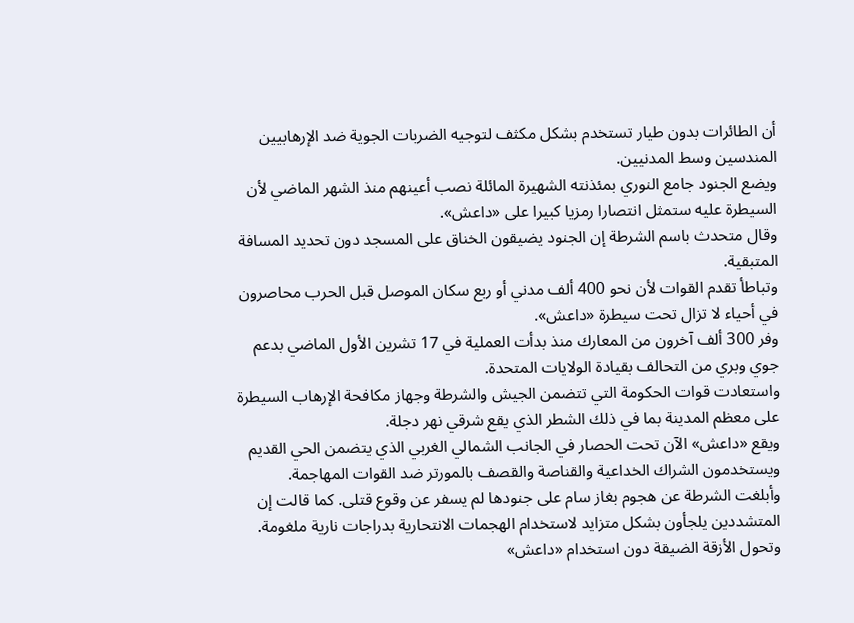أن الطائرات بدون طيار تستخدم بشكل مكثف لتوجيه الضربات الجوية ضد الإرهابيين المندسين وسط المدنيين.
ويضع الجنود جامع النوري بمئذنته الشهيرة المائلة نصب أعينهم منذ الشهر الماضي لأن السيطرة عليه ستمثل انتصارا رمزيا كبيرا على «داعش».
وقال متحدث باسم الشرطة إن الجنود يضيقون الخناق على المسجد دون تحديد المسافة المتبقية.
وتباطأ تقدم القوات لأن نحو 400 ألف مدني أو ربع سكان الموصل قبل الحرب محاصرون في أحياء لا تزال تحت سيطرة «داعش».
وفر 300 ألف آخرون من المعارك منذ بدأت العملية في 17 تشرين الأول الماضي بدعم جوي وبري من التحالف بقيادة الولايات المتحدة.
واستعادت قوات الحكومة التي تتضمن الجيش والشرطة وجهاز مكافحة الإرهاب السيطرة على معظم المدينة بما في ذلك الشطر الذي يقع شرقي نهر دجلة.
ويقع «داعش» الآن تحت الحصار في الجانب الشمالي الغربي الذي يتضمن الحي القديم ويستخدمون الشراك الخداعية والقناصة والقصف بالمورتر ضد القوات المهاجمة.
وأبلغت الشرطة عن هجوم بغاز سام على جنودها لم يسفر عن وقوع قتلى. كما قالت إن المتشددين يلجأون بشكل متزايد لاستخدام الهجمات الانتحارية بدراجات نارية ملغومة.
وتحول الأزقة الضيقة دون استخدام «داعش»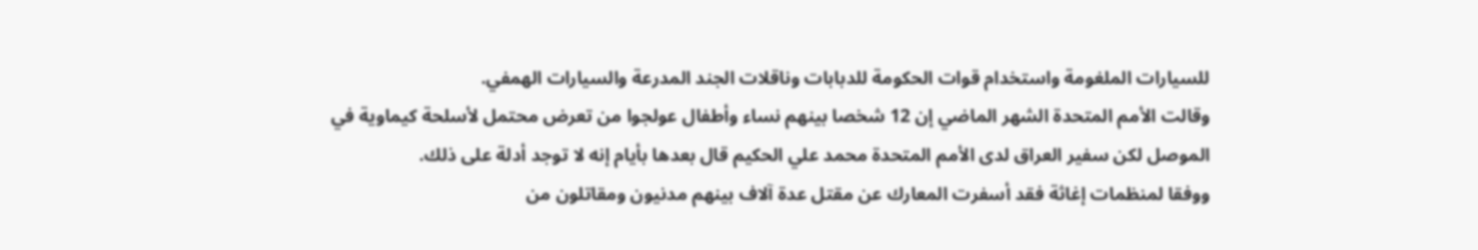للسيارات الملغومة واستخدام قوات الحكومة للدبابات وناقلات الجند المدرعة والسيارات الهمفي.
وقالت الأمم المتحدة الشهر الماضي إن 12 شخصا بينهم نساء وأطفال عولجوا من تعرض محتمل لأسلحة كيماوية في الموصل لكن سفير العراق لدى الأمم المتحدة محمد علي الحكيم قال بعدها بأيام إنه لا توجد أدلة على ذلك.
ووفقا لمنظمات إغاثة فقد أسفرت المعارك عن مقتل عدة آلاف بينهم مدنيون ومقاتلون من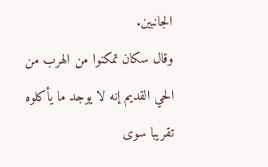الجانبين.
وقال سكان تمكنوا من الهرب من الحي القديم إنه لا يوجد ما يأكلوه تقريبا سوى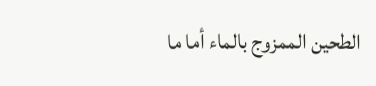الطحين الممزوج بالماء أما ما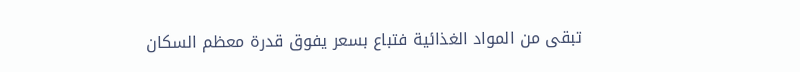تبقى من المواد الغذائية فتباع بسعر يفوق قدرة معظم السكان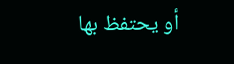أو يحتفظ بها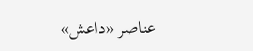عناصر «داعش»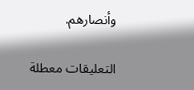وأنصارهم.

التعليقات معطلة